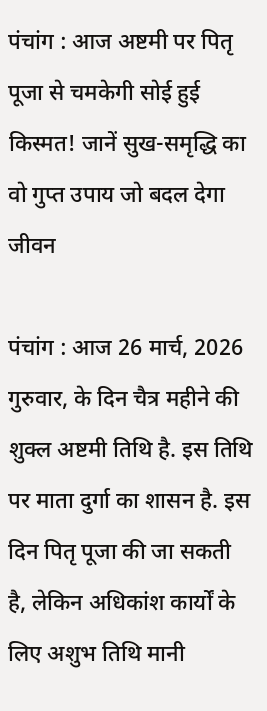पंचांग : आज अष्टमी पर पितृ पूजा से चमकेगी सोई हुई किस्मत! जानें सुख-समृद्धि का वो गुप्त उपाय जो बदल देगा जीवन

पंचांग : आज 26 मार्च, 2026 गुरुवार, के दिन चैत्र महीने की शुक्ल अष्टमी तिथि है. इस तिथि पर माता दुर्गा का शासन है. इस दिन पितृ पूजा की जा सकती है, लेकिन अधिकांश कार्यों के लिए अशुभ तिथि मानी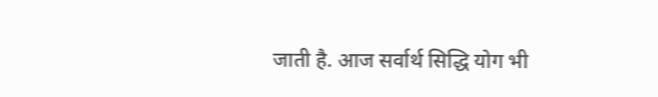जाती है. आज सर्वार्थ सिद्धि योग भी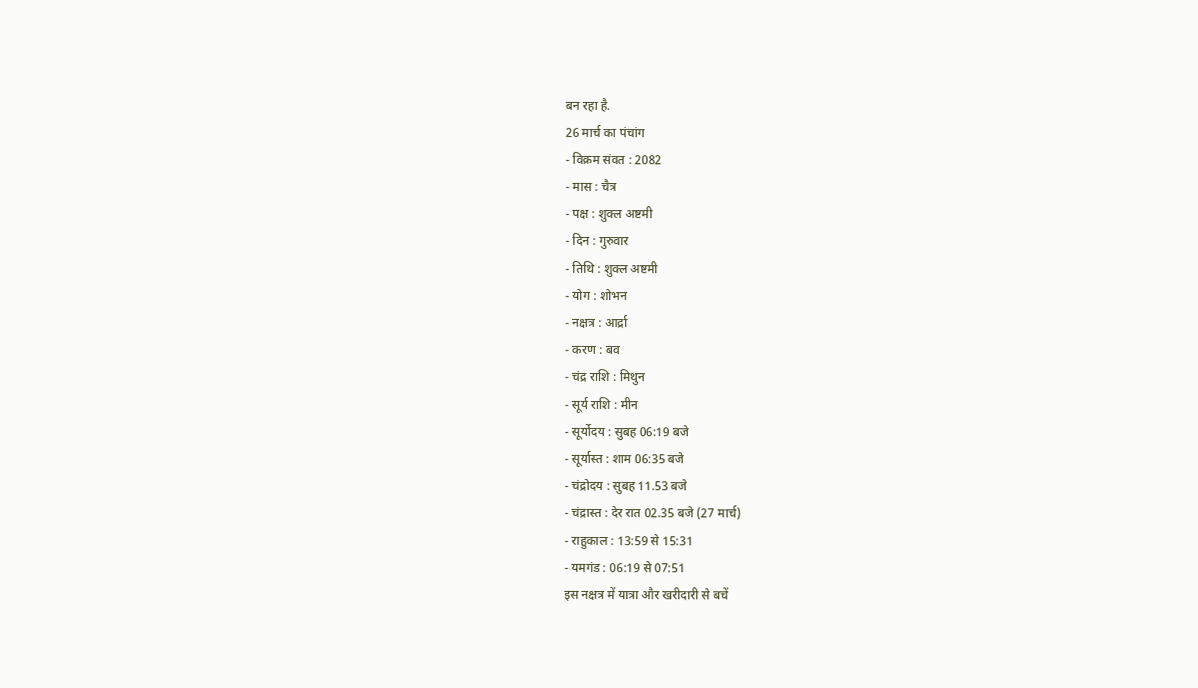बन रहा है.
26 मार्च का पंचांग
- विक्रम संवत : 2082
- मास : चैत्र
- पक्ष : शुक्ल अष्टमी
- दिन : गुरुवार
- तिथि : शुक्ल अष्टमी
- योग : शोभन
- नक्षत्र : आर्द्रा
- करण : बव
- चंद्र राशि : मिथुन
- सूर्य राशि : मीन
- सूर्योदय : सुबह 06:19 बजे
- सूर्यास्त : शाम 06:35 बजे
- चंद्रोदय : सुबह 11.53 बजे
- चंद्रास्त : देर रात 02.35 बजे (27 मार्च)
- राहुकाल : 13:59 से 15:31
- यमगंड : 06:19 से 07:51
इस नक्षत्र में यात्रा और खरीदारी से बचें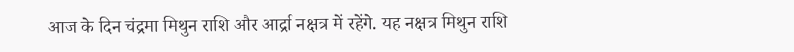आज के दिन चंद्रमा मिथुन राशि और आर्द्रा नक्षत्र में रहेंगे. यह नक्षत्र मिथुन राशि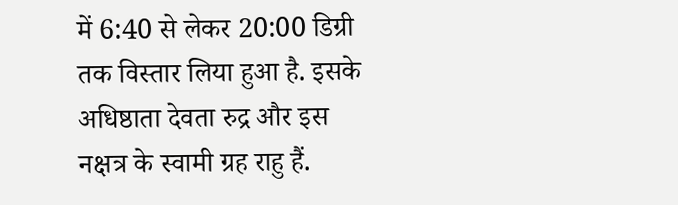में 6:40 से लेकर 20:00 डिग्री तक विस्तार लिया हुआ है. इसके अधिष्ठाता देवता रुद्र और इस नक्षत्र के स्वामी ग्रह राहु हैं.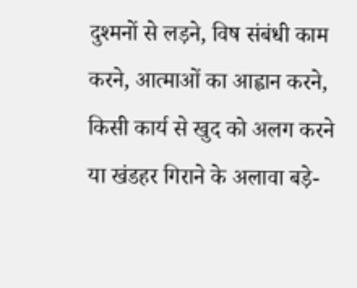दुश्मनों से लड़ने, विष संबंधी काम करने, आत्माओं का आह्वान करने, किसी कार्य से खुद को अलग करने या खंडहर गिराने के अलावा बड़े-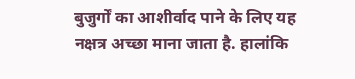बुजुर्गों का आशीर्वाद पाने के लिए यह नक्षत्र अच्छा माना जाता है. हालांकि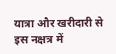यात्रा और खरीदारी से इस नक्षत्र में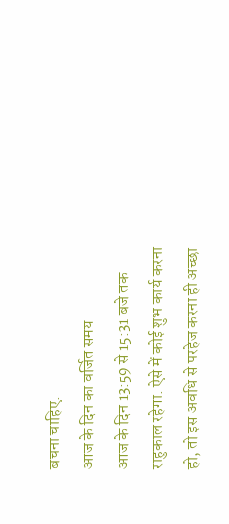बचना चाहिए.
आज के दिन का वर्जित समय
आज के दिन 13:59 से 15:31 बजे तक राहुकाल रहेगा. ऐसे में कोई शुभ कार्य करना हो, तो इस अवधि से परहेज करना ही अच्छा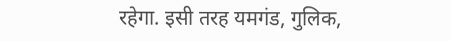रहेगा. इसी तरह यमगंड, गुलिक,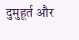दुमुहूर्त और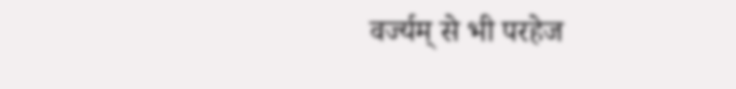वर्ज्यम् से भी परहेज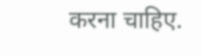करना चाहिए.